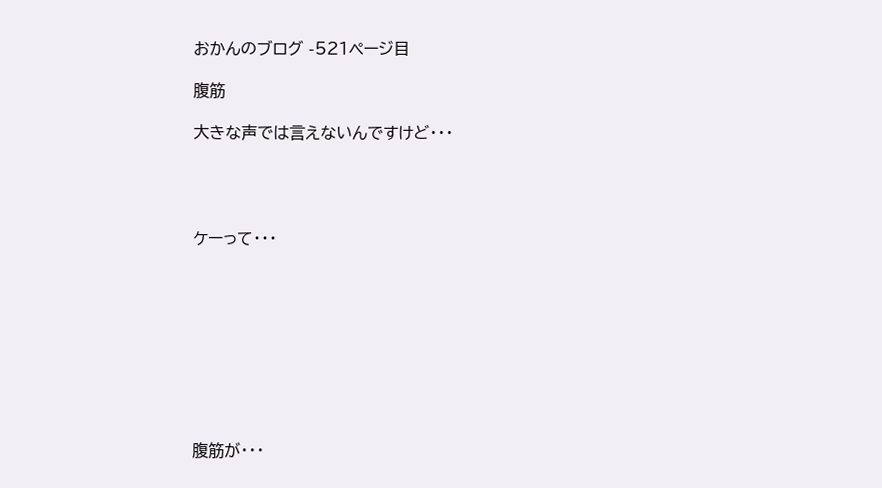おかんのブログ -521ページ目

腹筋

大きな声では言えないんですけど・・・




ケーって・・・









腹筋が・・・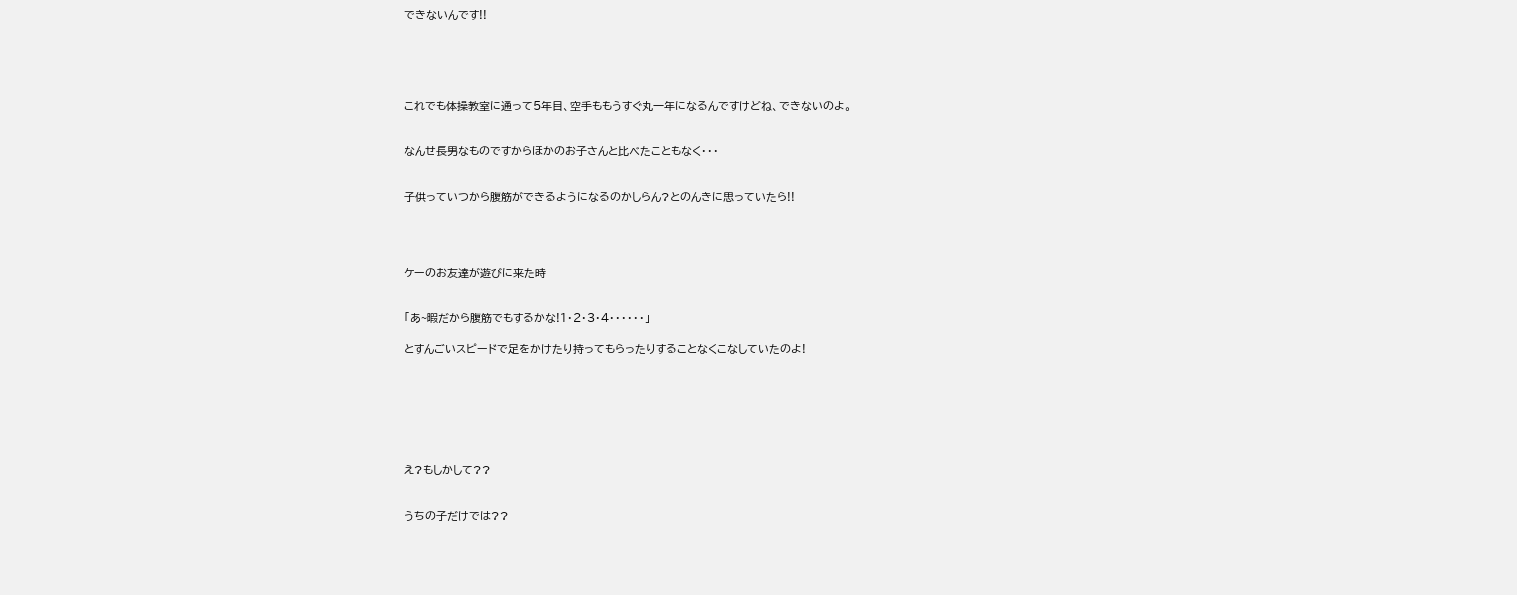できないんです!!





これでも体操教室に通って5年目、空手ももうすぐ丸一年になるんですけどね、できないのよ。


なんせ長男なものですからほかのお子さんと比べたこともなく・・・


子供っていつから腹筋ができるようになるのかしらん?とのんきに思っていたら!!




ケーのお友達が遊びに来た時


「あ~暇だから腹筋でもするかな!1・2・3・4・・・・・・」

とすんごいスピードで足をかけたり持ってもらったりすることなくこなしていたのよ!







え?もしかして??


うちの子だけでは??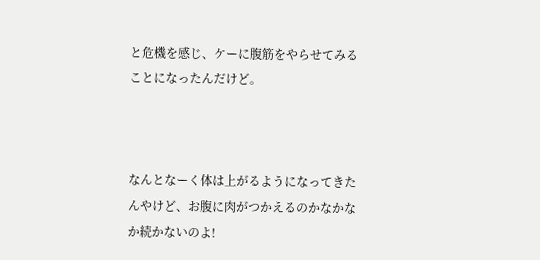と危機を感じ、ケーに腹筋をやらせてみることになったんだけど。



なんとなーく体は上がるようになってきたんやけど、お腹に肉がつかえるのかなかなか続かないのよ!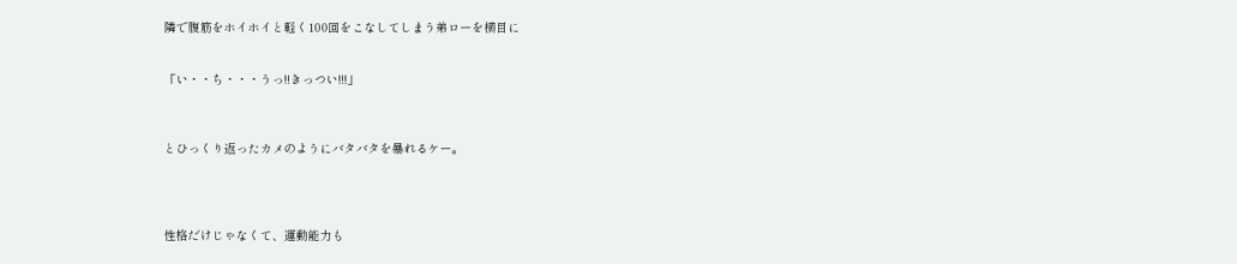隣で腹筋をホイホイと軽く100回をこなしてしまう弟ローを横目に


「い・・ち・・・うっ!!きっつい!!!」



とひっくり返ったカメのようにバタバタを暴れるケー。




性格だけじゃなくて、運動能力も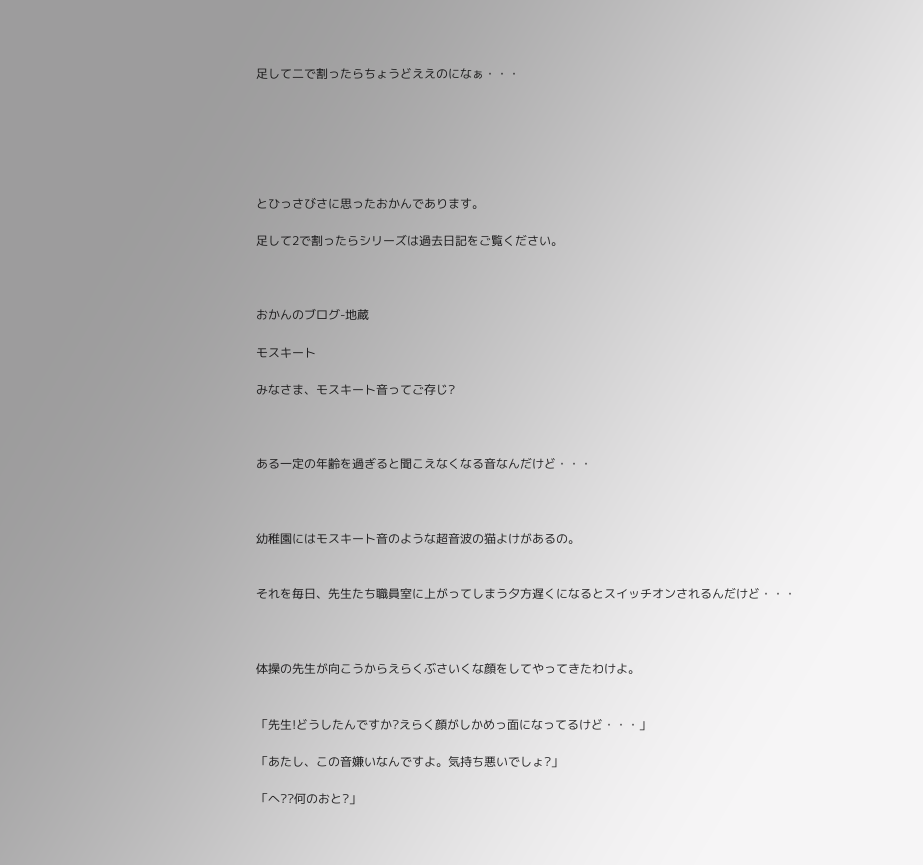足して二で割ったらちょうどええのになぁ・・・






とひっさびさに思ったおかんであります。

足して2で割ったらシリーズは過去日記をご覧ください。



おかんのブログ-地蔵

モスキート

みなさま、モスキート音ってご存じ?



ある一定の年齢を過ぎると聞こえなくなる音なんだけど・・・



幼稚園にはモスキート音のような超音波の猫よけがあるの。


それを毎日、先生たち職員室に上がってしまう夕方遅くになるとスイッチオンされるんだけど・・・



体操の先生が向こうからえらくぶさいくな顔をしてやってきたわけよ。


「先生!どうしたんですか?えらく顔がしかめっ面になってるけど・・・」

「あたし、この音嫌いなんですよ。気持ち悪いでしょ?」

「へ??何のおと?」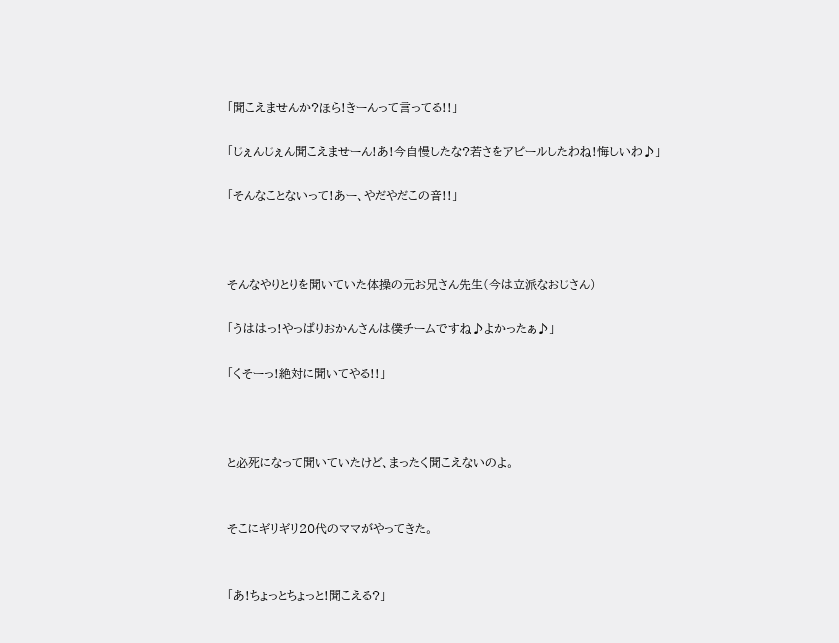「聞こえませんか?ほら!きーんって言ってる!!」

「じぇんじぇん聞こえませーん!あ!今自慢したな?若さをアピールしたわね!悔しいわ♪」

「そんなことないって!あー、やだやだこの音!!」



そんなやりとりを聞いていた体操の元お兄さん先生(今は立派なおじさん)

「うははっ!やっぱりおかんさんは僕チームですね♪よかったぁ♪」

「くそーっ!絶対に聞いてやる!!」



と必死になって聞いていたけど、まったく聞こえないのよ。


そこにギリギリ20代のママがやってきた。


「あ!ちょっとちょっと!聞こえる?」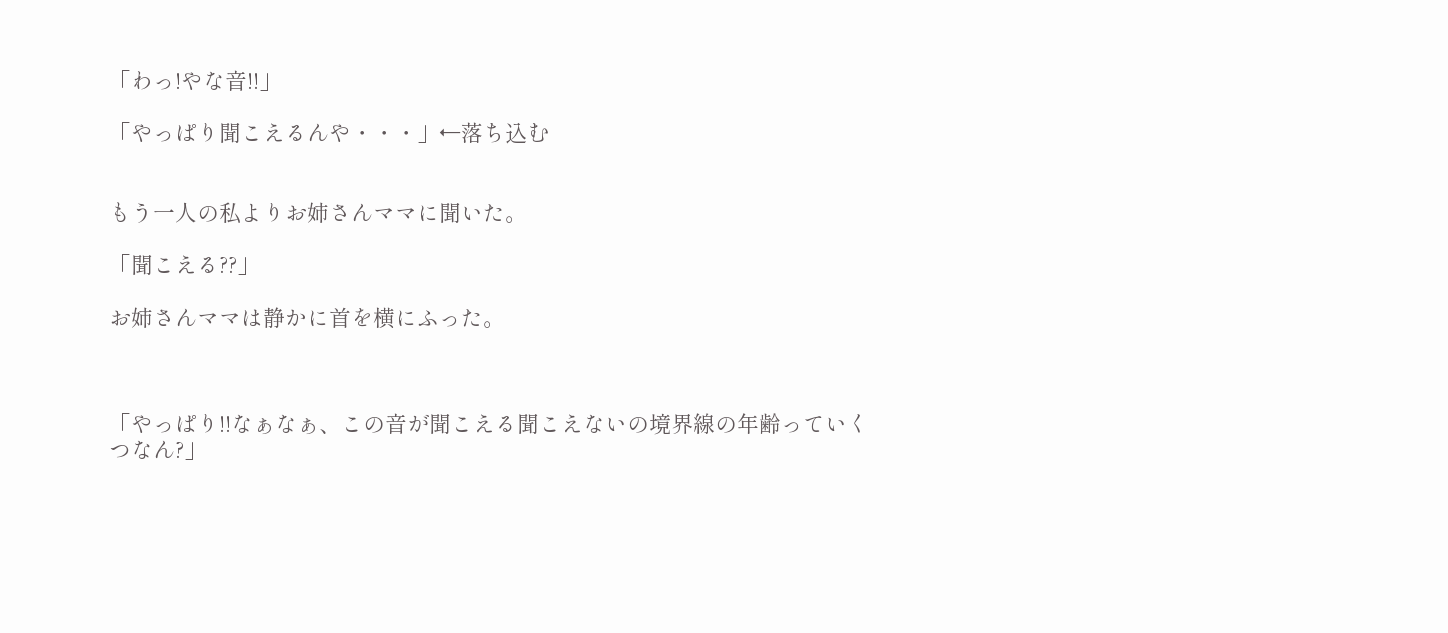「わっ!やな音!!」

「やっぱり聞こえるんや・・・」←落ち込む


もう一人の私よりお姉さんママに聞いた。

「聞こえる??」

お姉さんママは静かに首を横にふった。



「やっぱり!!なぁなぁ、この音が聞こえる聞こえないの境界線の年齢っていくつなん?」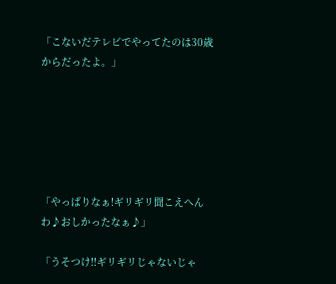「こないだテレビでやってたのは30歳からだったよ。」






「やっぱりなぁ!ギリギリ聞こえへんわ♪おしかったなぁ♪」

「うそつけ!!ギリギリじゃないじゃ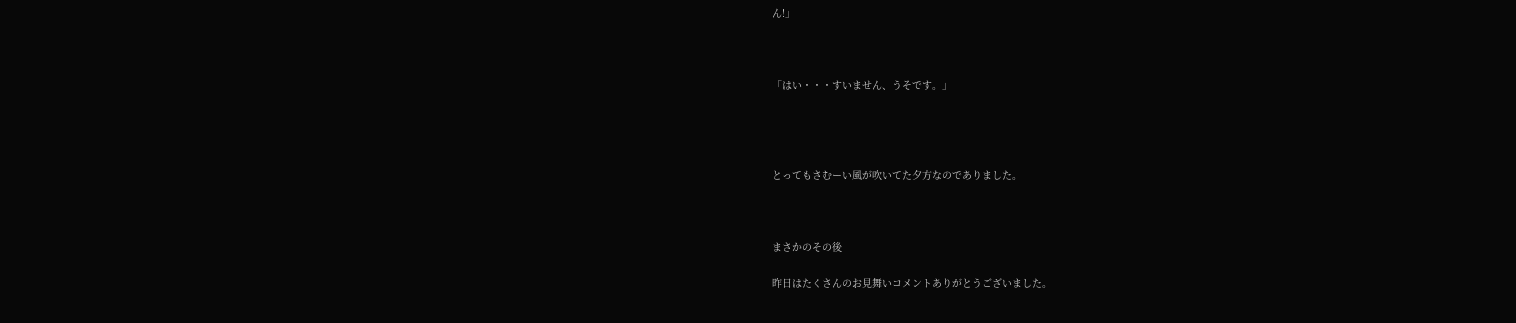ん!」



「はい・・・すいません、うそです。」




とってもさむーい風が吹いてた夕方なのでありました。



まさかのその後

昨日はたくさんのお見舞いコメントありがとうございました。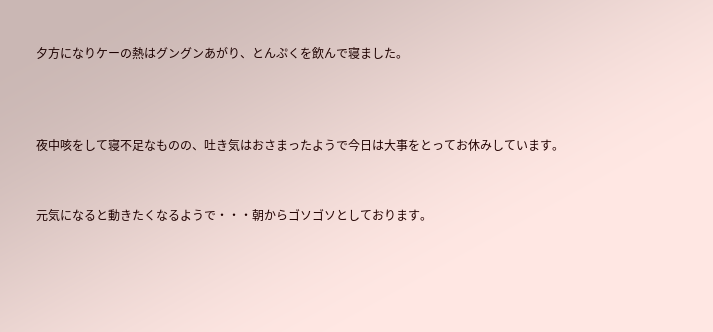夕方になりケーの熱はグングンあがり、とんぷくを飲んで寝ました。



夜中咳をして寝不足なものの、吐き気はおさまったようで今日は大事をとってお休みしています。


元気になると動きたくなるようで・・・朝からゴソゴソとしております。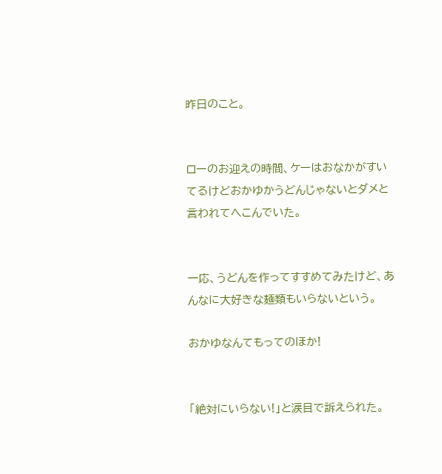昨日のこと。


ローのお迎えの時間、ケーはおなかがすいてるけどおかゆかうどんじゃないとダメと言われてへこんでいた。


一応、うどんを作ってすすめてみたけど、あんなに大好きな麺類もいらないという。

おかゆなんてもってのほか!


「絶対にいらない!」と涙目で訴えられた。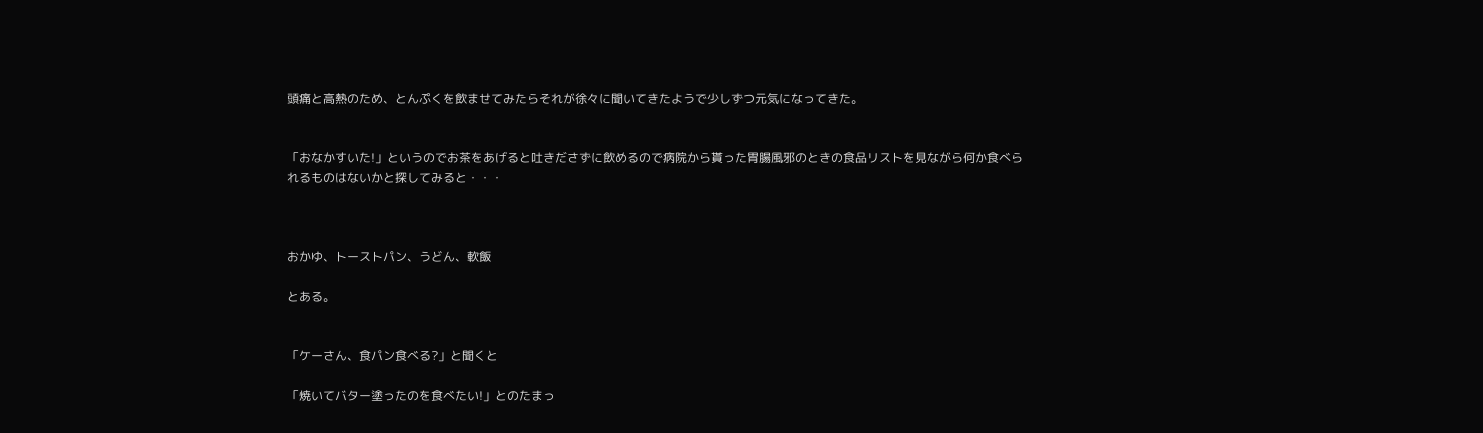頭痛と高熱のため、とんぷくを飲ませてみたらそれが徐々に聞いてきたようで少しずつ元気になってきた。


「おなかすいた!」というのでお茶をあげると吐きださずに飲めるので病院から貰った胃腸風邪のときの食品リストを見ながら何か食べられるものはないかと探してみると・・・



おかゆ、トーストパン、うどん、軟飯

とある。


「ケーさん、食パン食べる?」と聞くと

「焼いてバター塗ったのを食べたい!」とのたまっ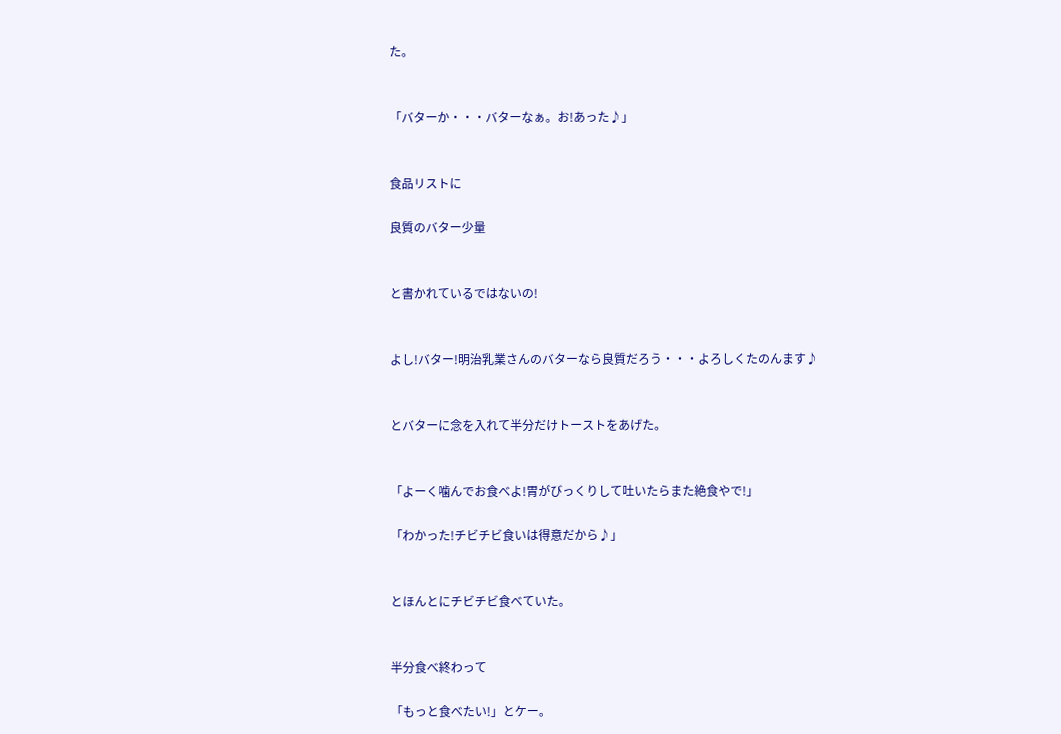た。


「バターか・・・バターなぁ。お!あった♪」


食品リストに

良質のバター少量


と書かれているではないの!


よし!バター!明治乳業さんのバターなら良質だろう・・・よろしくたのんます♪


とバターに念を入れて半分だけトーストをあげた。


「よーく噛んでお食べよ!胃がびっくりして吐いたらまた絶食やで!」

「わかった!チビチビ食いは得意だから♪」


とほんとにチビチビ食べていた。


半分食べ終わって

「もっと食べたい!」とケー。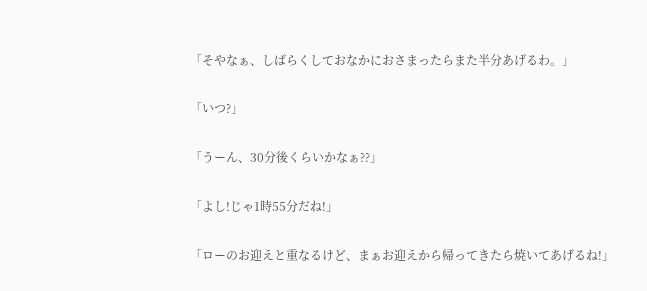「そやなぁ、しばらくしておなかにおさまったらまた半分あげるわ。」

「いつ?」

「うーん、30分後くらいかなぁ??」

「よし!じゃ1時55分だね!」

「ローのお迎えと重なるけど、まぁお迎えから帰ってきたら焼いてあげるね!」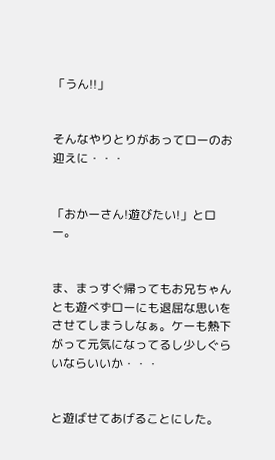「うん!!」


そんなやりとりがあってローのお迎えに・・・


「おかーさん!遊びたい!」とロー。


ま、まっすぐ帰ってもお兄ちゃんとも遊べずローにも退屈な思いをさせてしまうしなぁ。ケーも熱下がって元気になってるし少しぐらいならいいか・・・


と遊ばせてあげることにした。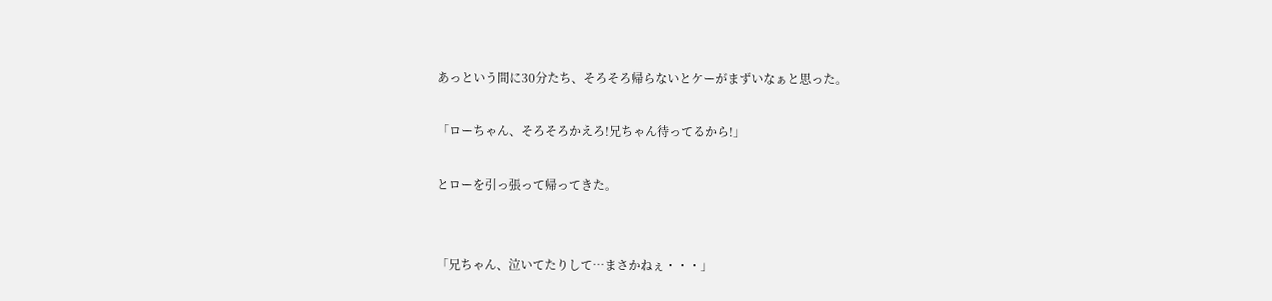あっという間に30分たち、そろそろ帰らないとケーがまずいなぁと思った。

「ローちゃん、そろそろかえろ!兄ちゃん待ってるから!」

とローを引っ張って帰ってきた。


「兄ちゃん、泣いてたりして…まさかねぇ・・・」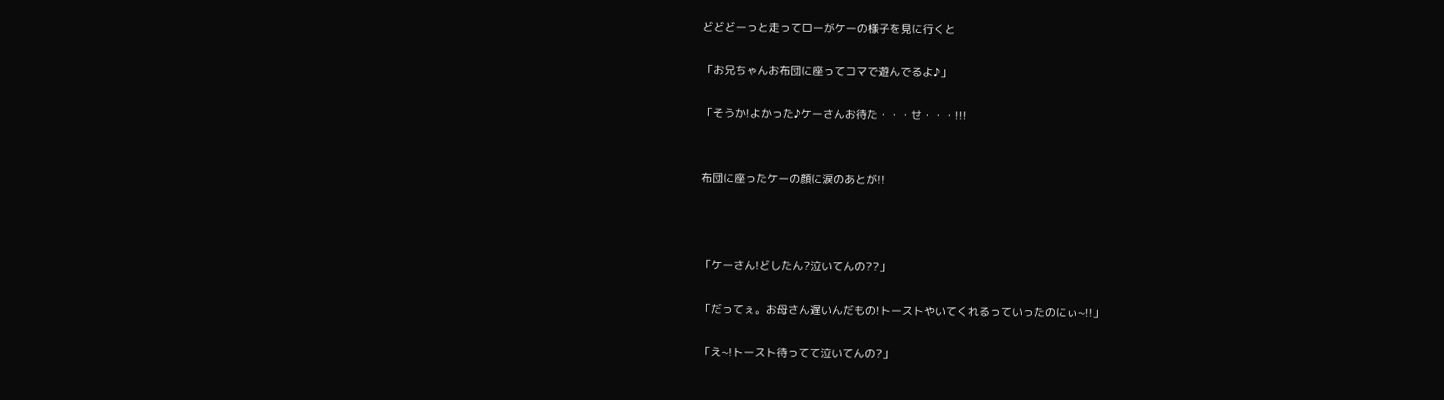どどどーっと走ってローがケーの様子を見に行くと

「お兄ちゃんお布団に座ってコマで遊んでるよ♪」

「そうか!よかった♪ケーさんお待た・・・せ・・・!!!


布団に座ったケーの顔に涙のあとが!!



「ケーさん!どしたん?泣いてんの??」

「だってぇ。お母さん遅いんだもの!トーストやいてくれるっていったのにぃ~!!」

「え~!トースト待ってて泣いてんの?」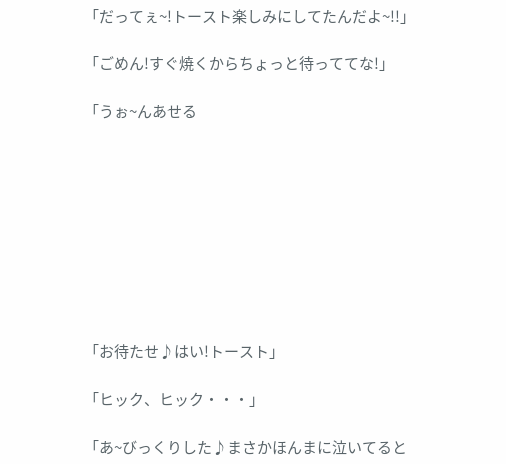「だってぇ~!トースト楽しみにしてたんだよ~!!」

「ごめん!すぐ焼くからちょっと待っててな!」

「うぉ~んあせる









「お待たせ♪はい!トースト」

「ヒック、ヒック・・・」

「あ~びっくりした♪まさかほんまに泣いてると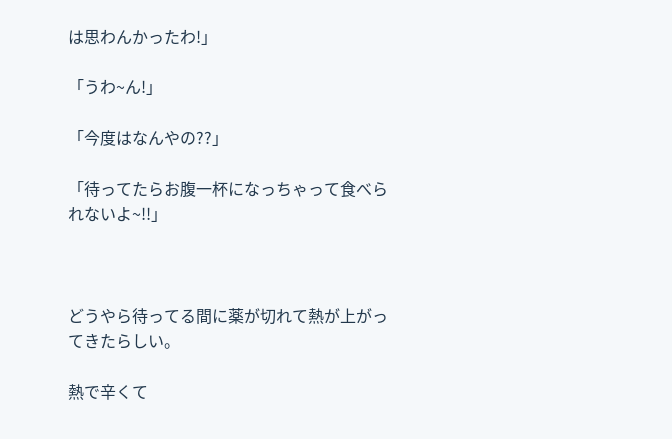は思わんかったわ!」

「うわ~ん!」

「今度はなんやの??」

「待ってたらお腹一杯になっちゃって食べられないよ~!!」



どうやら待ってる間に薬が切れて熱が上がってきたらしい。

熱で辛くて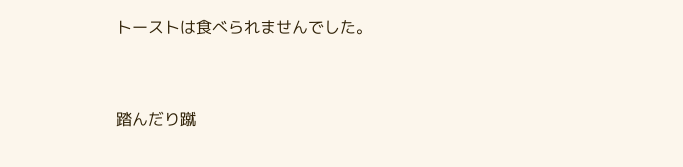トーストは食べられませんでした。


踏んだり蹴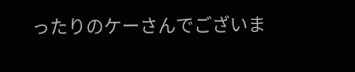ったりのケーさんでございま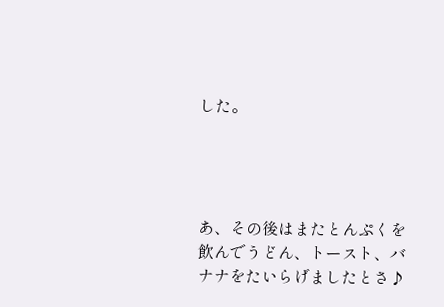した。




あ、その後はまたとんぷくを飲んでうどん、トースト、バナナをたいらげましたとさ♪